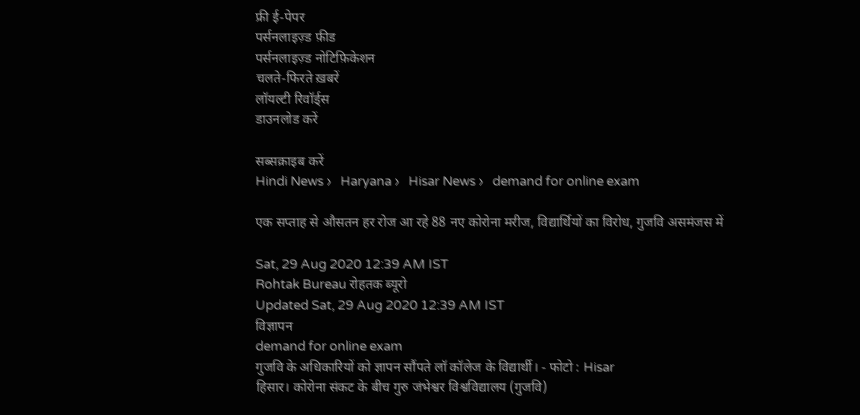फ्री ई-पेपर
पर्सनलाइज़्ड फ़ीड
पर्सनलाइज़्ड नोटिफ़िकेशन
चलते-फिरते ख़बरें
लॉयल्टी रिवॉर्ड्स
डाउनलोड करें

सब्सक्राइब करें
Hindi News ›   Haryana ›   Hisar News ›   demand for online exam

एक सप्ताह से औसतन हर रोज आ रहे 88 नए कोरोना मरीज, विद्यार्थियों का विरोध, गुजवि असमंजस में

Sat, 29 Aug 2020 12:39 AM IST
Rohtak Bureau रोहतक ब्यूरो
Updated Sat, 29 Aug 2020 12:39 AM IST
विज्ञापन
demand for online exam
गुजवि के अधिकारियों को ज्ञापन सौंपते लॉ कॉलेज के विद्यार्थी। - फोटो : Hisar
हिसार। कोरोना संकट के बीच गुरु जंभेश्वर विश्वविद्यालय (गुजवि)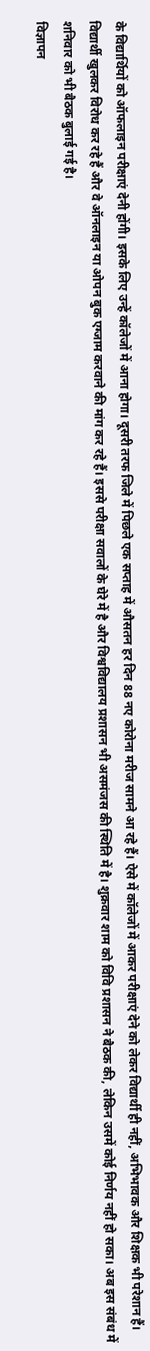के विद्यार्थियों को ऑफलाइन परीक्षाएं देनी होंगी। इसके लिए उन्हें कॉलेजों में आना होगा। दूसरी तरफ जिले में पिछले एक सप्ताह में औसतन हर दिन 88 नए कोरोना मरीज सामने आ रहे हैं। ऐसे में कॉलेजों में आकर परीक्षाएं देने को लेकर विद्यार्थी ही नहीं, अभिभावक और शिक्षक भी परेशान हैं। विद्यार्थी खुलकर विरोध कर रहे हैं और वे ऑनलाइन या ओपन बुक एग्जाम करवाने की मांग कर रहे हैं। इससे परीक्षा सवालों के घेरे में है और विश्वविद्यालय प्रशासन भी असमंजस की स्थिति में है। शुक्रवार शाम को विवि प्रशासन ने बैठक की, लेकिन उसमें कोई निर्णय नहीं हो सका। अब इस संबंध में शनिवार को भी बैठक बुलाई गई है।
विज्ञापन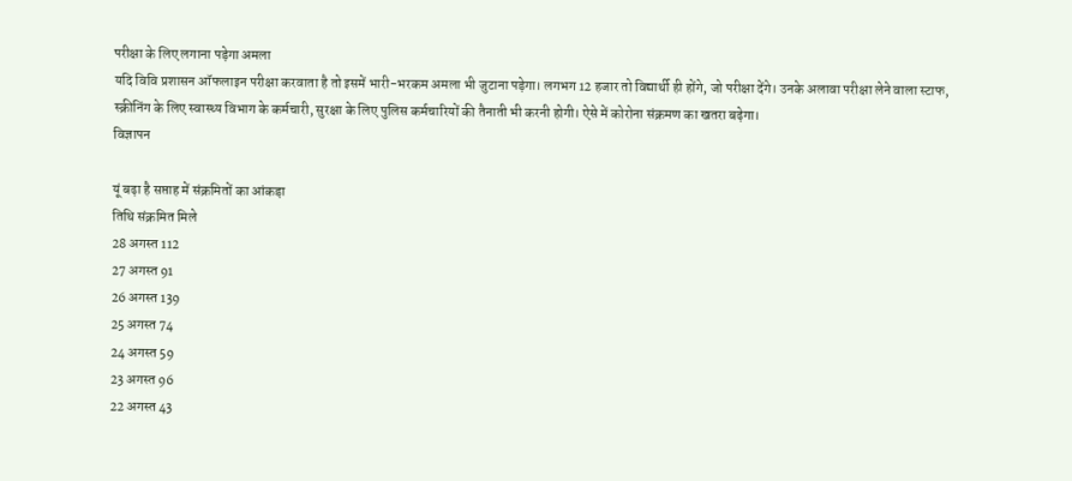परीक्षा के लिए लगाना पड़ेगा अमला
यदि विवि प्रशासन ऑफलाइन परीक्षा करवाता है तो इसमें भारी-भरकम अमला भी जुटाना पड़ेगा। लगभग 12 हजार तो विद्यार्थी ही होंगे, जो परीक्षा देंगे। उनके अलावा परीक्षा लेने वाला स्टाफ, स्क्रीनिंग के लिए स्वास्थ्य विभाग के कर्मचारी, सुरक्षा के लिए पुलिस कर्मचारियों की तैनाती भी करनी होगी। ऐसे में कोरोना संक्रमण का खतरा बढ़ेगा।
विज्ञापन

यूं बढ़ा है सप्ताह में संक्रमितों का आंकड़ा
तिथि संक्रमित मिले
28 अगस्त 112
27 अगस्त 91
26 अगस्त 139
25 अगस्त 74
24 अगस्त 59
23 अगस्त 96
22 अगस्त 43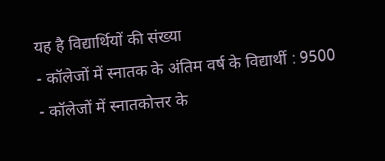यह है विद्यार्थियों की संख्या
- कॉलेजों में स्नातक के अंतिम वर्ष के विद्यार्थी : 9500
- कॉलेजों में स्नातकोत्तर के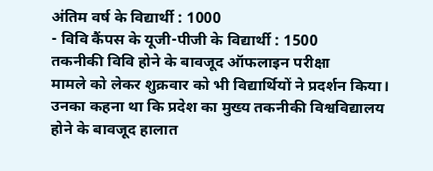अंतिम वर्ष के विद्यार्थी : 1000
- विवि कैंपस के यूजी-पीजी के विद्यार्थी : 1500
तकनीकी विवि होने के बावजूद ऑफलाइन परीक्षा
मामले को लेकर शुक्रवार को भी विद्यार्थियों ने प्रदर्शन किया। उनका कहना था कि प्रदेश का मुख्य तकनीकी विश्वविद्यालय होने के बावजूद हालात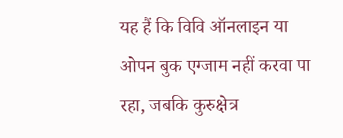यह हैं कि विवि ऑनलाइन या ओपन बुक एग्जाम नहीं करवा पा रहा, जबकि कुरुक्षेत्र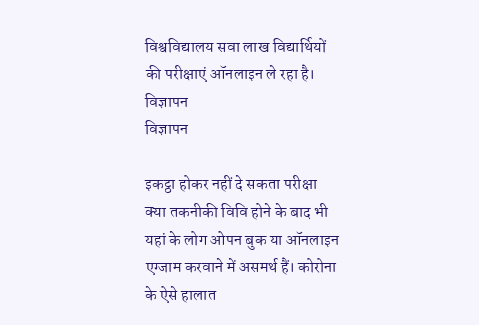विश्वविद्यालय सवा लाख विद्यार्थियों की परीक्षाएं ऑनलाइन ले रहा है।
विज्ञापन
विज्ञापन

इकट्ठा होकर नहीं दे सकता परीक्षा
क्या तकनीकी विवि होने के बाद भी यहां के लोग ओपन बुक या ऑनलाइन एग्जाम करवाने में असमर्थ हैं। कोरोना के ऐसे हालात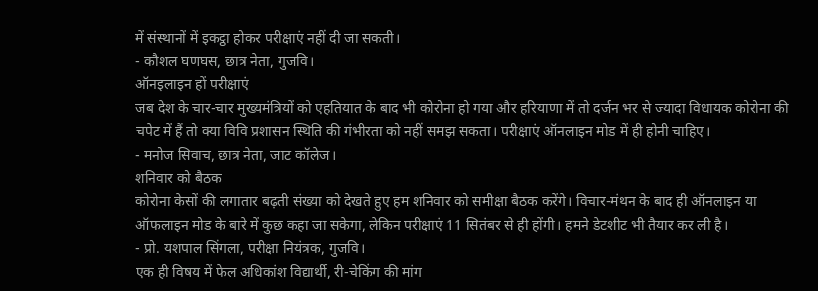में संस्थानों में इकट्ठा होकर परीक्षाएं नहीं दी जा सकती।
- कौशल घणघस, छात्र नेता, गुजवि।
ऑनइलाइन हों परीक्षाएं
जब देश के चार-चार मुख्यमंत्रियों को एहतियात के बाद भी कोरोना हो गया और हरियाणा में तो दर्जन भर से ज्यादा विधायक कोरोना की चपेट में हैं तो क्या विवि प्रशासन स्थिति की गंभीरता को नहीं समझ सकता। परीक्षाएं ऑनलाइन मोड में ही होनी चाहिए।
- मनोज सिवाच, छात्र नेता, जाट कॉलेज।
शनिवार को बैठक
कोरोना केसों की लगातार बढ़ती संख्या को देखते हुए हम शनिवार को समीक्षा बैठक करेंगे। विचार-मंथन के बाद ही ऑनलाइन या ऑफलाइन मोड के बारे में कुछ कहा जा सकेगा, लेकिन परीक्षाएं 11 सितंबर से ही होंगी। हमने डेटशीट भी तैयार कर ली है।
- प्रो. यशपाल सिंगला, परीक्षा नियंत्रक, गुजवि।
एक ही विषय में फेल अधिकांश विद्यार्थी, री-चेकिंग की मांग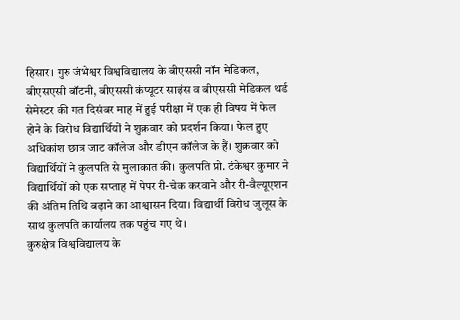हिसार। गुरु जंभेश्वर विश्वविद्यालय के बीएससी नॉन मेडिकल, बीएसएसी बॉटनी, बीएससी कंप्यूटर साइंस व बीएससी मेडिकल थर्ड सेमेस्टर की गत दिसंबर माह में हुई परीक्षा में एक ही विषय में फेल होने के विरोध विद्यार्थियों ने शुक्रवार को प्रदर्शन किया। फेल हुए अधिकांश छात्र जाट कॉलेज और डीएन कॉलेज के हैं। शुक्रवार को विद्यार्थियों ने कुलपति से मुलाकात की। कुलपति प्रो. टंकेश्वर कुमार ने विद्यार्थियों को एक सप्ताह में पेपर री-चेक करवाने और री-वैल्यूएशन की अंतिम तिथि बढ़ाने का आश्वासन दिया। विद्यार्थी विरोध जुलूस के साथ कुलपति कार्यालय तक पहुंच गए थे।
कुरुक्षेत्र विश्वविद्यालय के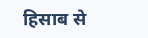हिसाब से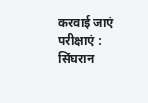करवाई जाएं परीक्षाएं : सिंघरान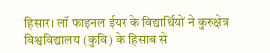हिसार। लॉ फाइनल ईयर के विद्यार्थियों ने कुरुक्षेत्र विश्वविद्यालय (कुवि) के हिसाब से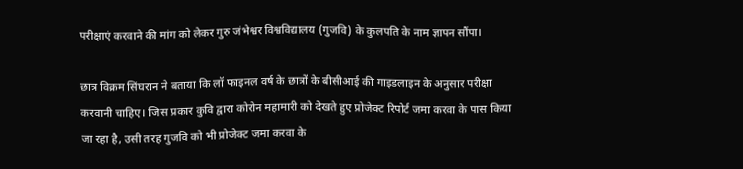परीक्षाएं करवाने की मांग को लेकर गुरु जंभेश्वर विश्वविद्यालय (गुजवि) के कुलपति के नाम ज्ञापन सौंपा।

छात्र विक्रम सिंघरान ने बताया कि लॉ फाइनल वर्ष के छात्रों के बीसीआई की गाइडलाइन के अनुसार परीक्षा करवानी चाहिए। जिस प्रकार कुवि द्वारा कोरोन महामारी को देखते हुए प्रोजेक्ट रिपोर्ट जमा करवा के पास किया जा रहा है, उसी तरह गुजवि को भी प्रोजेक्ट जमा करवा के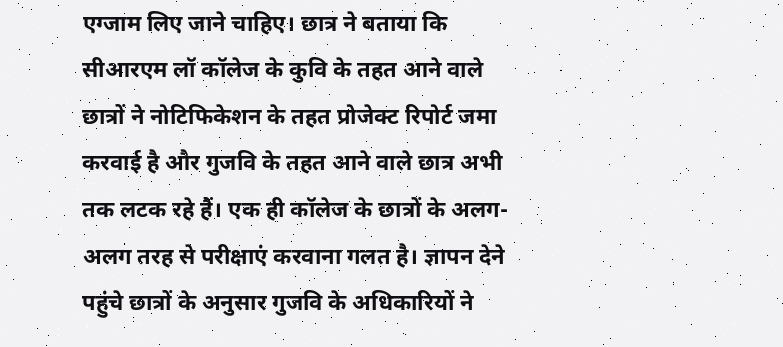एग्जाम लिए जाने चाहिए। छात्र ने बताया कि सीआरएम लॉ कॉलेज के कुवि के तहत आने वाले छात्रों ने नोटिफिकेशन के तहत प्रोजेक्ट रिपोर्ट जमा करवाई है और गुजवि के तहत आने वाले छात्र अभी तक लटक रहे हैं। एक ही कॉलेज के छात्रों के अलग-अलग तरह से परीक्षाएं करवाना गलत है। ज्ञापन देने पहुंचे छात्रों के अनुसार गुजवि के अधिकारियों ने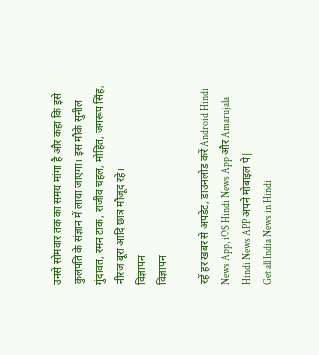उनसे सोमवार तक का समय मांगा है और कहा कि इसे कुलपति के संज्ञान में लाया जाएगा। इस मौके सुनील गुंदावत, रमन टाक, राजीव चहल, मोहित, जगरूप सिंह, नीरज बूरा आदि छात्र मौजूद रहे।
विज्ञापन
विज्ञापन

रहें हर खबर से अपडेट, डाउनलोड करें Android Hindi News App, iOS Hindi News App और Amarujala Hindi News APP अपने मोबाइल पे|
Get all India News in Hindi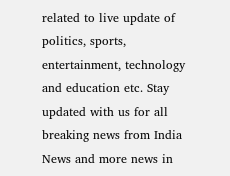related to live update of politics, sports, entertainment, technology and education etc. Stay updated with us for all breaking news from India News and more news in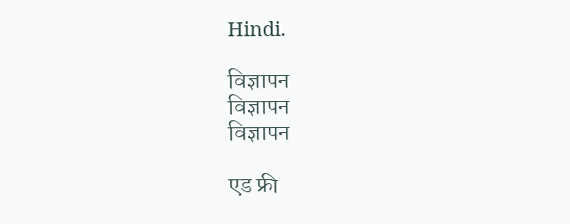Hindi.

विज्ञापन
विज्ञापन
विज्ञापन

एड फ्री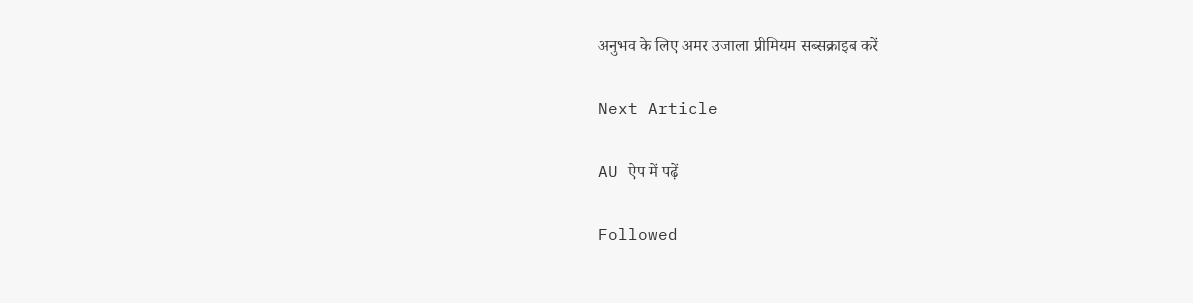अनुभव के लिए अमर उजाला प्रीमियम सब्सक्राइब करें

Next Article

AU ऐप में पढ़ें

Followed